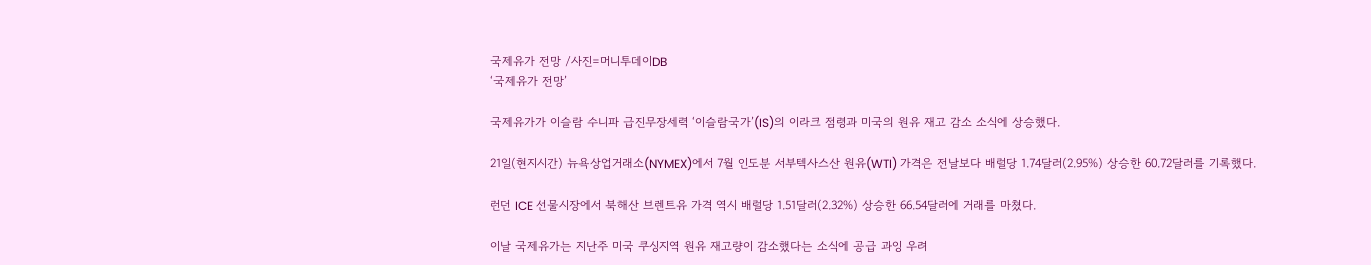국제유가 전망 /사진=머니투데이DB
‘국제유가 전망’

국제유가가 이슬람 수니파 급진무장세력 ‘이슬람국가’(IS)의 이라크 점령과 미국의 원유 재고 감소 소식에 상승했다.

21일(현지시간) 뉴욕상업거래소(NYMEX)에서 7월 인도분 서부텍사스산 원유(WTI) 가격은 전날보다 배럴당 1.74달러(2.95%) 상승한 60.72달러를 기록했다.

런던 ICE 선물시장에서 북해산 브렌트유 가격 역시 배럴당 1.51달러(2.32%) 상승한 66.54달러에 거래를 마쳤다.

이날 국제유가는 지난주 미국 쿠싱지역 원유 재고량이 감소했다는 소식에 공급 과잉 우려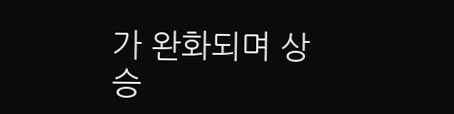가 완화되며 상승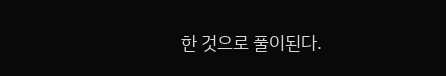한 것으로 풀이된다.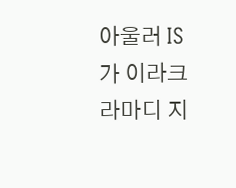아울러 IS가 이라크 라마디 지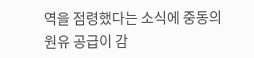역을 점령했다는 소식에 중동의 원유 공급이 감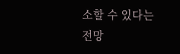소할 수 있다는 전망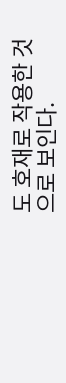도 호재로 작용한 것으로 보인다.